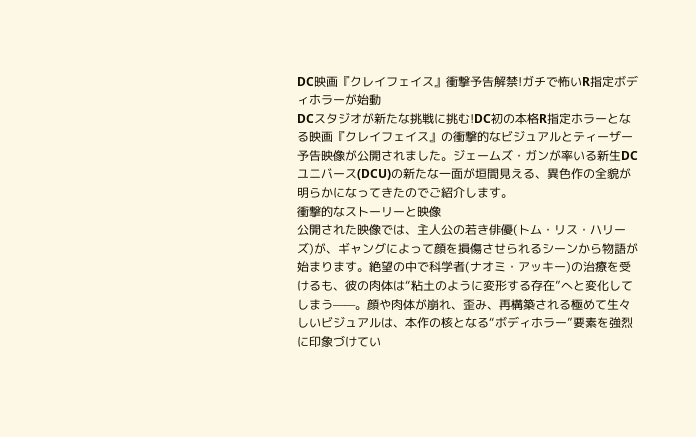DC映画『クレイフェイス』衝撃予告解禁!ガチで怖いR指定ボディホラーが始動
DCスタジオが新たな挑戦に挑む!DC初の本格R指定ホラーとなる映画『クレイフェイス』の衝撃的なビジュアルとティーザー予告映像が公開されました。ジェームズ・ガンが率いる新生DCユニバース(DCU)の新たな一面が垣間見える、異色作の全貌が明らかになってきたのでご紹介します。
衝撃的なストーリーと映像
公開された映像では、主人公の若き俳優(トム・リス・ハリーズ)が、ギャングによって顔を損傷させられるシーンから物語が始まります。絶望の中で科学者(ナオミ・アッキー)の治療を受けるも、彼の肉体は“粘土のように変形する存在”へと変化してしまう——。顔や肉体が崩れ、歪み、再構築される極めて生々しいビジュアルは、本作の核となる“ボディホラー”要素を強烈に印象づけてい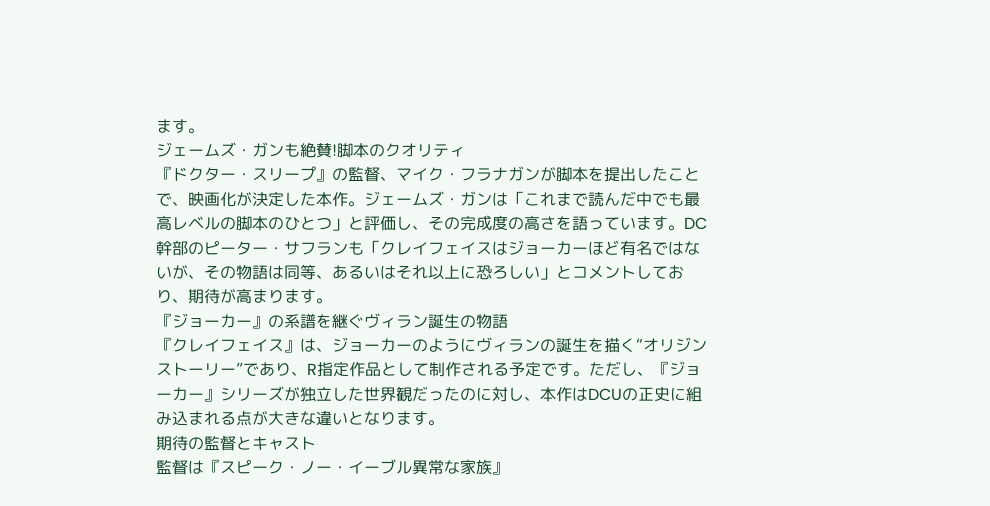ます。
ジェームズ・ガンも絶賛!脚本のクオリティ
『ドクター・スリープ』の監督、マイク・フラナガンが脚本を提出したことで、映画化が決定した本作。ジェームズ・ガンは「これまで読んだ中でも最高レベルの脚本のひとつ」と評価し、その完成度の高さを語っています。DC幹部のピーター・サフランも「クレイフェイスはジョーカーほど有名ではないが、その物語は同等、あるいはそれ以上に恐ろしい」とコメントしており、期待が高まります。
『ジョーカー』の系譜を継ぐヴィラン誕生の物語
『クレイフェイス』は、ジョーカーのようにヴィランの誕生を描く“オリジンストーリー”であり、R指定作品として制作される予定です。ただし、『ジョーカー』シリーズが独立した世界観だったのに対し、本作はDCUの正史に組み込まれる点が大きな違いとなります。
期待の監督とキャスト
監督は『スピーク・ノー・イーブル異常な家族』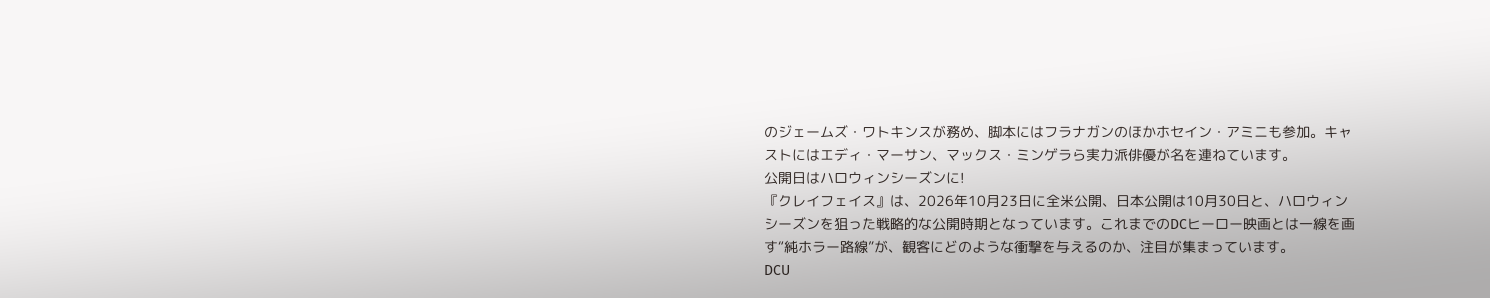のジェームズ・ワトキンスが務め、脚本にはフラナガンのほかホセイン・アミニも参加。キャストにはエディ・マーサン、マックス・ミンゲラら実力派俳優が名を連ねています。
公開日はハロウィンシーズンに!
『クレイフェイス』は、2026年10月23日に全米公開、日本公開は10月30日と、ハロウィンシーズンを狙った戦略的な公開時期となっています。これまでのDCヒーロー映画とは一線を画す“純ホラー路線”が、観客にどのような衝撃を与えるのか、注目が集まっています。
DCU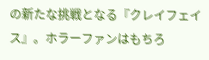の新たな挑戦となる『クレイフェイス』。ホラーファンはもちろ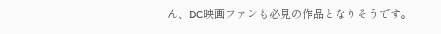ん、DC映画ファンも必見の作品となりそうです。